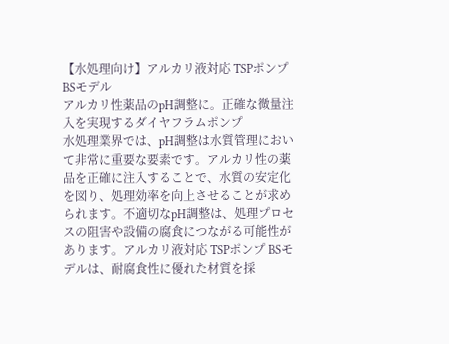【水処理向け】アルカリ液対応 TSPポンプ BSモデル
アルカリ性薬品のpH調整に。正確な微量注入を実現するダイヤフラムポンプ
水処理業界では、pH調整は水質管理において非常に重要な要素です。アルカリ性の薬品を正確に注入することで、水質の安定化を図り、処理効率を向上させることが求められます。不適切なpH調整は、処理プロセスの阻害や設備の腐食につながる可能性があります。アルカリ液対応 TSPポンプ BSモデルは、耐腐食性に優れた材質を採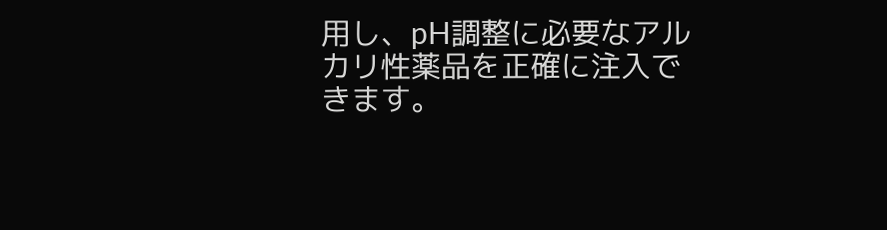用し、pH調整に必要なアルカリ性薬品を正確に注入できます。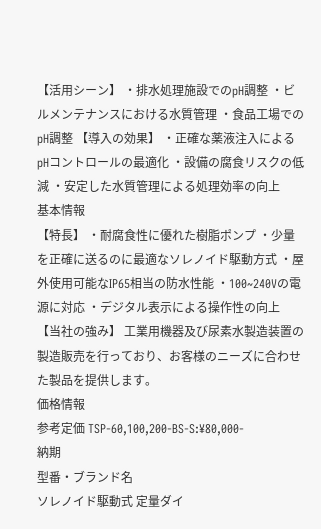【活用シーン】 ・排水処理施設でのpH調整 ・ビルメンテナンスにおける水質管理 ・食品工場でのpH調整 【導入の効果】 ・正確な薬液注入によるpHコントロールの最適化 ・設備の腐食リスクの低減 ・安定した水質管理による処理効率の向上
基本情報
【特長】 ・耐腐食性に優れた樹脂ポンプ ・少量を正確に送るのに最適なソレノイド駆動方式 ・屋外使用可能なIP65相当の防水性能 ・100~240Vの電源に対応 ・デジタル表示による操作性の向上 【当社の強み】 工業用機器及び尿素水製造装置の製造販売を行っており、お客様のニーズに合わせた製品を提供します。
価格情報
参考定価 TSP-60,100,200-BS-S:¥80,000-
納期
型番・ブランド名
ソレノイド駆動式 定量ダイ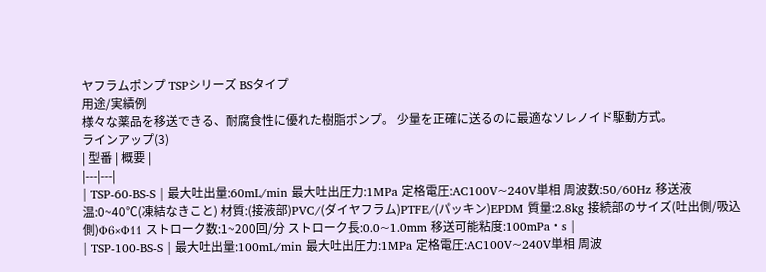ヤフラムポンプ TSPシリーズ BSタイプ
用途/実績例
様々な薬品を移送できる、耐腐食性に優れた樹脂ポンプ。 少量を正確に送るのに最適なソレノイド駆動方式。
ラインアップ(3)
| 型番 | 概要 |
|---|---|
| TSP-60-BS-S | 最大吐出量:60mL/min 最大吐出圧力:1MPa 定格電圧:AC100V~240V単相 周波数:50/60Hz 移送液温:0~40℃(凍結なきこと) 材質:(接液部)PVC/(ダイヤフラム)PTFE/(パッキン)EPDM 質量:2.8kg 接続部のサイズ(吐出側/吸込側)Φ6×Φ11 ストローク数:1~200回/分 ストローク長:0.0~1.0mm 移送可能粘度:100mPa・s |
| TSP-100-BS-S | 最大吐出量:100mL/min 最大吐出圧力:1MPa 定格電圧:AC100V~240V単相 周波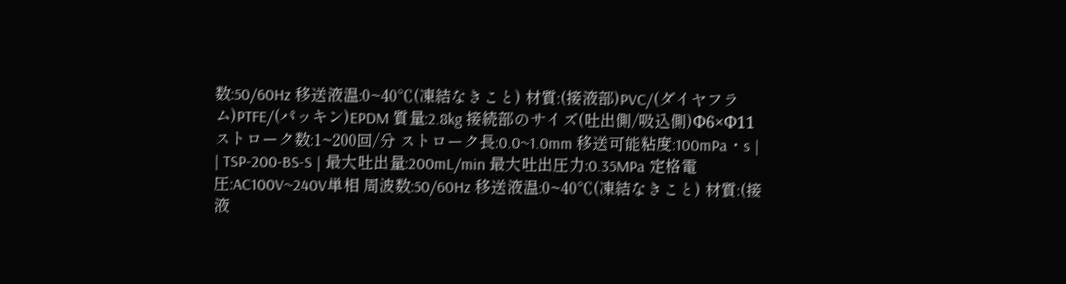数:50/60Hz 移送液温:0~40℃(凍結なきこと) 材質:(接液部)PVC/(ダイヤフラム)PTFE/(パッキン)EPDM 質量:2.8kg 接続部のサイズ(吐出側/吸込側)Φ6×Φ11 ストローク数:1~200回/分 ストローク長:0.0~1.0mm 移送可能粘度:100mPa・s |
| TSP-200-BS-S | 最大吐出量:200mL/min 最大吐出圧力:0.35MPa 定格電圧:AC100V~240V単相 周波数:50/60Hz 移送液温:0~40℃(凍結なきこと) 材質:(接液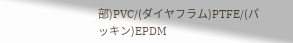部)PVC/(ダイヤフラム)PTFE/(パッキン)EPDM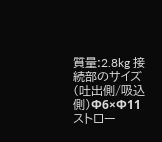質量:2.8kg 接続部のサイズ(吐出側/吸込側)Φ6×Φ11 ストロー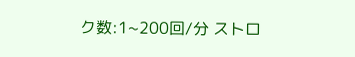ク数:1~200回/分 ストロ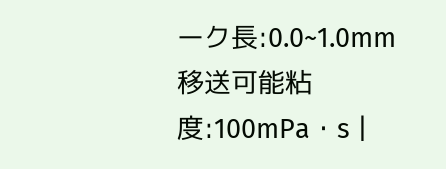ーク長:0.0~1.0mm 移送可能粘度:100mPa・s |